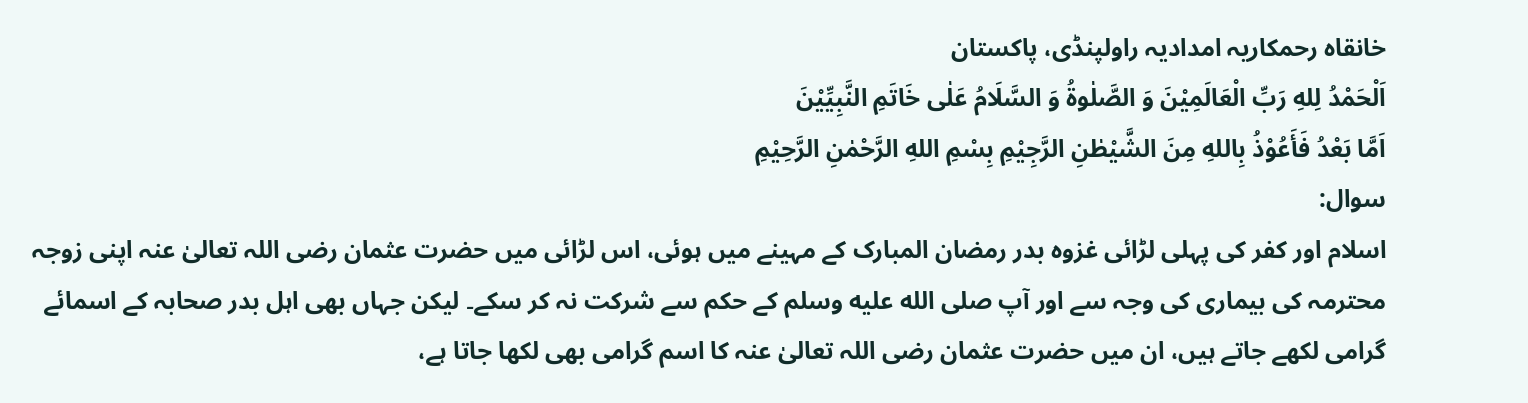خانقاہ رحمکاریہ امدادیہ راولپنڈی، پاکستان
اَلْحَمْدُ لِلهِ رَبِّ الْعَالَمِیْنَ وَ الصَّلٰوۃُ وَ السَّلَامُ عَلٰى خَاتَمِ النَّبِيِّيْنَ
اَمَّا بَعْدُ فَأَعُوْذُ بِاللهِ مِنَ الشَّيْطٰنِ الرَّجِيْمِ بِسْمِ اللهِ الرَّحْمٰنِ الرَّحِیْمِ
سوال:
اسلام اور کفر کی پہلی لڑائی غزوہ بدر رمضان المبارک کے مہینے میں ہوئی، اس لڑائی میں حضرت عثمان رضی اللہ تعالیٰ عنہ اپنی زوجہ محترمہ کی بیماری کی وجہ سے اور آپ صلى الله عليه وسلم کے حکم سے شرکت نہ کر سکے۔ لیکن جہاں بھی اہل بدر صحابہ کے اسمائے گرامی لکھے جاتے ہیں، ان میں حضرت عثمان رضی اللہ تعالیٰ عنہ کا اسم گرامی بھی لکھا جاتا ہے،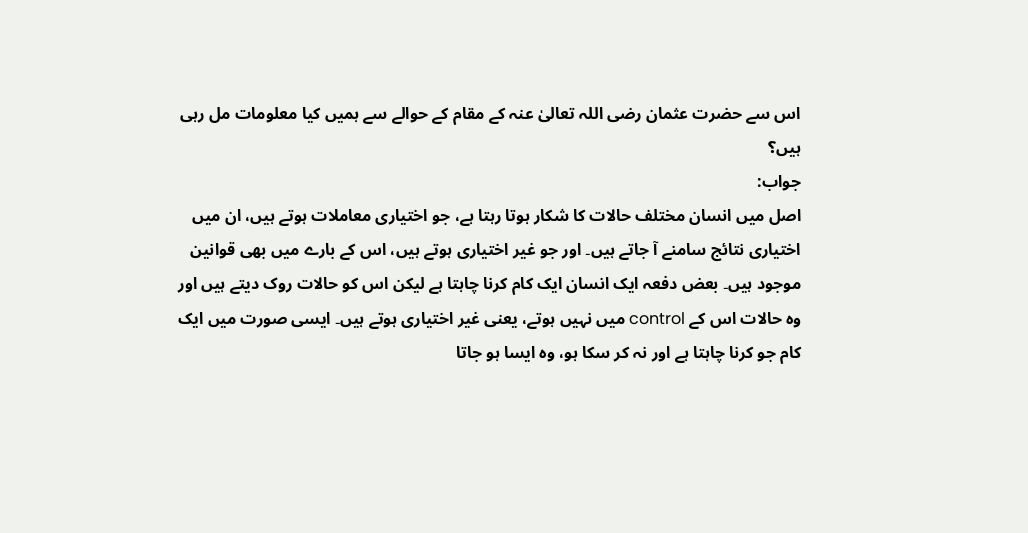اس سے حضرت عثمان رضی اللہ تعالیٰ عنہ کے مقام کے حوالے سے ہمیں کیا معلومات مل رہی ہیں؟
جواب:
اصل میں انسان مختلف حالات کا شکار ہوتا رہتا ہے، جو اختیاری معاملات ہوتے ہیں، ان میں اختیاری نتائج سامنے آ جاتے ہیں۔ اور جو غیر اختیاری ہوتے ہیں، اس کے بارے میں بھی قوانین موجود ہیں۔ بعض دفعہ ایک انسان ایک کام کرنا چاہتا ہے لیکن اس کو حالات روک دیتے ہیں اور وہ حالات اس کے control میں نہیں ہوتے، یعنی غیر اختیاری ہوتے ہیں۔ ایسی صورت میں ایک کام جو کرنا چاہتا ہے اور نہ کر سکا ہو، وہ ایسا ہو جاتا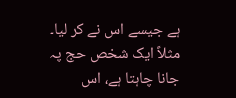ہے جیسے اس نے کر لیا۔ مثلاً ایک شخص حج پہ جانا چاہتا ہے، اس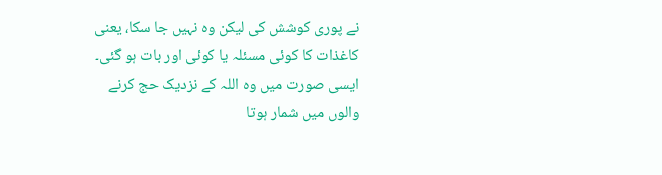نے پوری کوشش کی لیکن وہ نہیں جا سکا، یعنی کاغذات کا کوئی مسئلہ یا کوئی اور بات ہو گئی۔ ایسی صورت میں وہ اللہ کے نزدیک حج کرنے والوں میں شمار ہوتا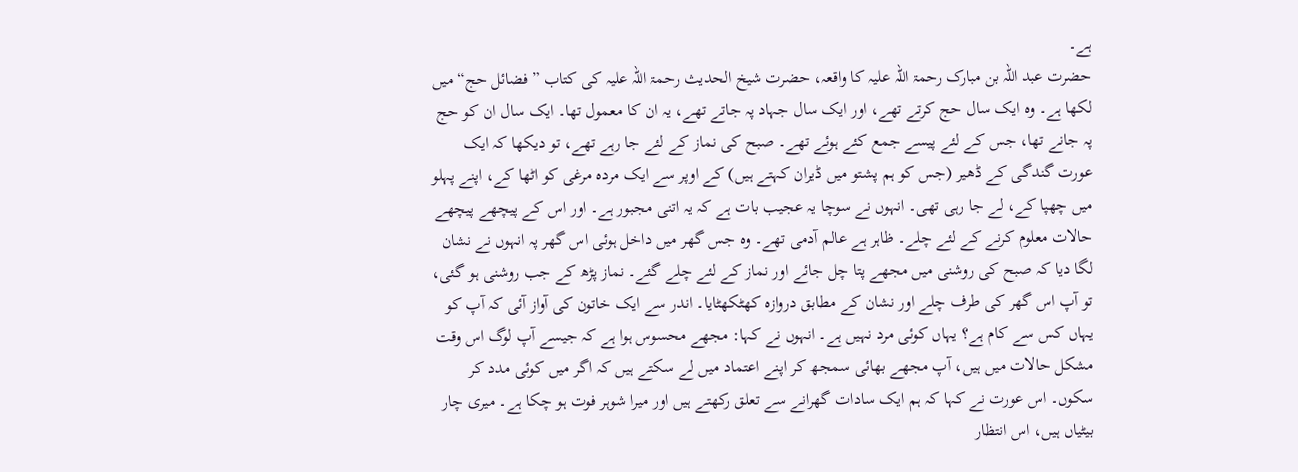ہے۔
حضرت عبد اللہ بن مبارک رحمۃ اللہ علیہ کا واقعہ، حضرت شیخ الحدیث رحمۃ اللہ علیہ کی کتاب ”فضائل حج“ میں لکھا ہے۔ وہ ایک سال حج کرتے تھے، اور ایک سال جہاد پہ جاتے تھے، یہ ان کا معمول تھا۔ ایک سال ان کو حج پہ جانے تھا، جس کے لئے پیسے جمع کئے ہوئے تھے۔ صبح کی نماز کے لئے جا رہے تھے، تو دیکھا کہ ایک عورت گندگی کے ڈھیر (جس کو ہم پشتو میں ڈیران کہتے ہیں) کے اوپر سے ایک مردہ مرغی کو اٹھا کے، اپنے پہلو میں چھپا کے، لے جا رہی تھی۔ انہوں نے سوچا یہ عجیب بات ہے کہ یہ اتنی مجبور ہے۔ اور اس کے پیچھے پیچھے حالات معلوم کرنے کے لئے چلے۔ ظاہر ہے عالم آدمی تھے۔ وہ جس گھر میں داخل ہوئی اس گھر پہ انہوں نے نشان لگا دیا کہ صبح کی روشنی میں مجھے پتا چل جائے اور نماز کے لئے چلے گئے۔ نماز پڑھ کے جب روشنی ہو گئی، تو آپ اس گھر کی طرف چلے اور نشان کے مطابق دروازہ کھٹکھٹایا۔ اندر سے ایک خاتون کی آواز آئی کہ آپ کو یہاں کس سے کام ہے؟ یہاں کوئی مرد نہیں ہے۔ انہوں نے کہا: مجھے محسوس ہوا ہے کہ جیسے آپ لوگ اس وقت مشکل حالات میں ہیں، آپ مجھے بھائی سمجھ کر اپنے اعتماد میں لے سکتے ہیں کہ اگر میں کوئی مدد کر سکوں۔ اس عورت نے کہا کہ ہم ایک سادات گھرانے سے تعلق رکھتے ہیں اور میرا شوہر فوت ہو چکا ہے۔ میری چار بیٹیاں ہیں، اس انتظار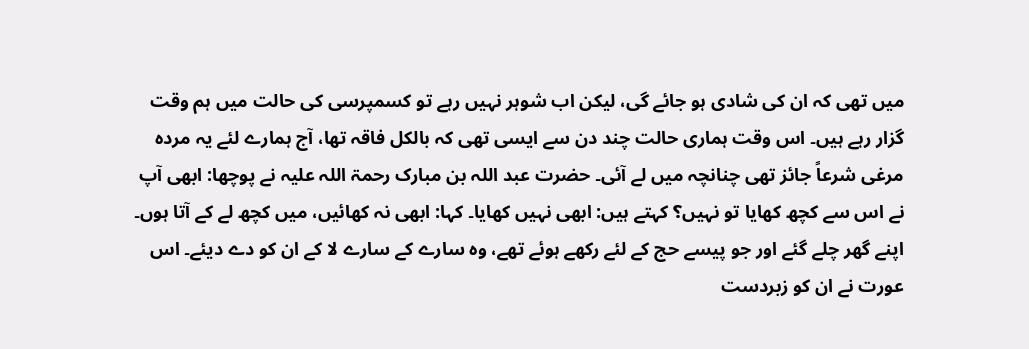میں تھی کہ ان کی شادی ہو جائے گی، لیکن اب شوہر نہیں رہے تو کسمپرسی کی حالت میں ہم وقت گزار رہے ہیں۔ اس وقت ہماری حالت چند دن سے ایسی تھی کہ بالکل فاقہ تھا، آج ہمارے لئے یہ مردہ مرغی شرعاً جائز تھی چنانچہ میں لے آئی۔ حضرت عبد اللہ بن مبارک رحمۃ اللہ علیہ نے پوچھا: ابھی آپ نے اس سے کچھ کھایا تو نہیں؟ کہتے ہیں: ابھی نہیں کھایا۔ کہا: ابھی نہ کھائیں، میں کچھ لے کے آتا ہوں۔ اپنے گھر چلے گئے اور جو پیسے حج کے لئے رکھے ہوئے تھے، وہ سارے کے سارے لا کے ان کو دے دیئے۔ اس عورت نے ان کو زبردست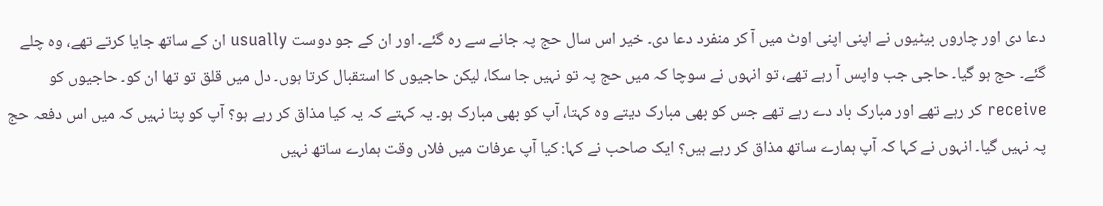دعا دی اور چاروں بیٹیوں نے اپنی اپنی اوٹ میں آ کر منفرد دعا دی۔ خیر اس سال حج پہ جانے سے رہ گئے۔ اور ان کے جو دوست usually ان کے ساتھ جایا کرتے تھے، وہ چلے گئے۔ حج ہو گیا۔ حاجی جب واپس آ رہے تھے، تو انہوں نے سوچا کہ میں حج پہ تو نہیں جا سکا، لیکن حاجیوں کا استقبال کرتا ہوں۔ دل میں قلق تو تھا ان کو۔ حاجیوں کو receive کر رہے تھے اور مبارک باد دے رہے تھے جس کو بھی مبارک دیتے وہ کہتا، آپ کو بھی مبارک ہو۔ یہ کہتے کہ یہ کیا مذاق کر رہے ہو؟ آپ کو پتا نہیں کہ میں اس دفعہ حج پہ نہیں گیا۔ انہوں نے کہا کہ آپ ہمارے ساتھ مذاق کر رہے ہیں؟ ایک صاحب نے کہا: کیا آپ عرفات میں فلاں وقت ہمارے ساتھ نہیں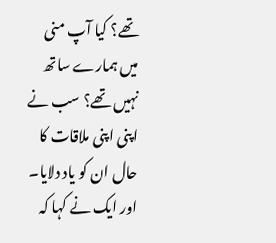تھے؟ کیا آپ منی میں ہمارے ساتھ نہیں تھے؟ سب نے اپنی اپنی ملاقات کا حال ان کو یاد دلایا۔ اور ایک نے کہا کہ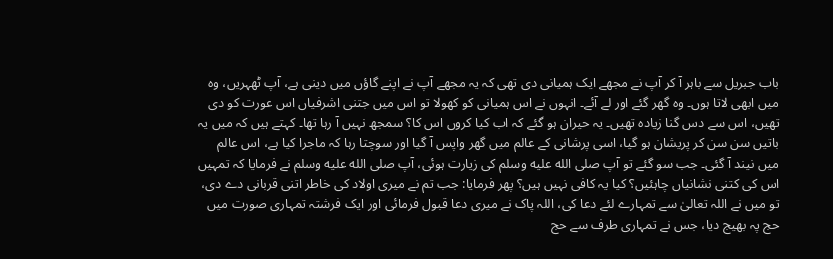باب جبریل سے باہر آ کر آپ نے مجھے ایک ہمیانی دی تھی کہ یہ مجھے آپ نے اپنے گاؤں میں دینی ہے، آپ ٹھہریں، وہ میں ابھی لاتا ہوں۔ وہ گھر گئے اور لے آئے۔ انہوں نے اس ہمیانی کو کھولا تو اس میں جتنی اشرفیاں اس عورت کو دی تھیں، اس سے دس گنا زیادہ تھیں۔ یہ حیران ہو گئے کہ اب کیا کروں اس کا؟ سمجھ نہیں آ رہا تھا۔ کہتے ہیں کہ میں یہ باتیں سن سن کر پریشان ہو گیا، اسی پرشانی کے عالم میں گھر واپس آ گیا اور سوچتا رہا کہ ماجرا کیا ہے، اس عالم میں نیند آ گئی۔ جب سو گئے تو آپ صلى الله عليه وسلم کی زیارت ہوئی، آپ صلى الله عليه وسلم نے فرمایا کہ تمہیں اس کی کتنی نشانیاں چاہئیں؟ کیا یہ کافی نہیں ہیں؟ پھر فرمایا: جب تم نے میری اولاد کی خاطر اتنی قربانی دے دی، تو میں نے اللہ تعالیٰ سے تمہارے لئے دعا کی، اللہ پاک نے میری دعا قبول فرمائی اور ایک فرشتہ تمہاری صورت میں حج پہ بھیج دیا، جس نے تمہاری طرف سے حج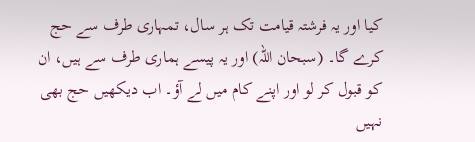کیا اور یہ فرشتہ قیامت تک ہر سال، تمہاری طرف سے حج کرے گا۔ (سبحان اللہ) اور یہ پیسے ہماری طرف سے ہیں، ان کو قبول کر لو اور اپنے کام میں لے آؤ۔ اب دیکھیں حج بھی نہیں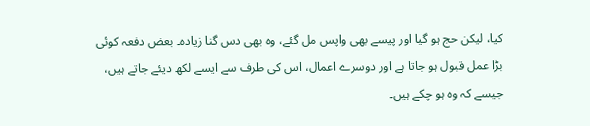کیا، لیکن حج ہو گیا اور پیسے بھی واپس مل گئے، وہ بھی دس گنا زیادہ۔ بعض دفعہ کوئی بڑا عمل قبول ہو جاتا ہے اور دوسرے اعمال، اس کی طرف سے ایسے لکھ دیئے جاتے ہیں، جیسے کہ وہ ہو چکے ہیں۔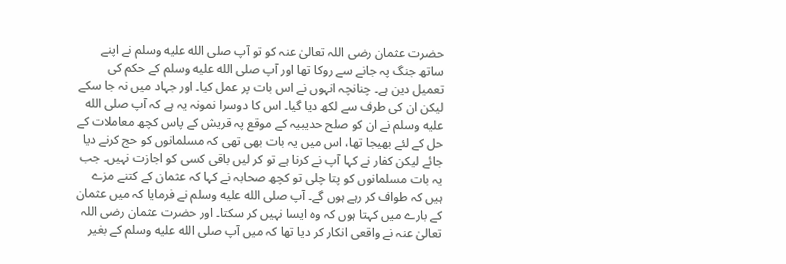حضرت عثمان رضی اللہ تعالیٰ عنہ کو تو آپ صلى الله عليه وسلم نے اپنے ساتھ جنگ پہ جانے سے روکا تھا اور آپ صلى الله عليه وسلم کے حکم کی تعمیل دین ہے۔ چنانچہ انہوں نے اس بات پر عمل کیا۔ اور جہاد میں نہ جا سکے لیکن ان کی طرف سے لکھ دیا گیا۔ اس کا دوسرا نمونہ یہ ہے کہ آپ صلى الله عليه وسلم نے ان کو صلح حدیبیہ کے موقع پہ قریش کے پاس کچھ معاملات کے حل کے لئے بھیجا تھا، اس میں یہ بات بھی تھی کہ مسلمانوں کو حج کرنے دیا جائے لیکن کفار نے کہا آپ نے کرنا ہے تو کر لیں باقی کسی کو اجازت نہیں۔ جب یہ بات مسلمانوں کو پتا چلی تو کچھ صحابہ نے کہا کہ عثمان کے کتنے مزے ہیں کہ طواف کر رہے ہوں گے۔ آپ صلى الله عليه وسلم نے فرمایا کہ میں عثمان کے بارے میں کہتا ہوں کہ وہ ایسا نہیں کر سکتا۔ اور حضرت عثمان رضی اللہ تعالیٰ عنہ نے واقعی انکار کر دیا تھا کہ میں آپ صلى الله عليه وسلم کے بغیر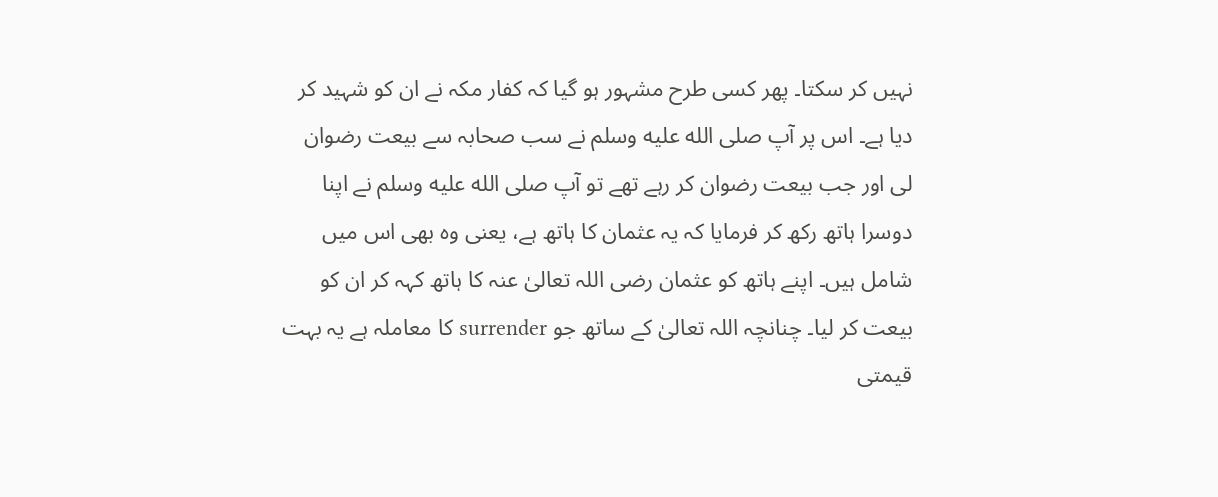نہیں کر سکتا۔ پھر کسی طرح مشہور ہو گیا کہ کفار مکہ نے ان کو شہید کر دیا ہے۔ اس پر آپ صلى الله عليه وسلم نے سب صحابہ سے بیعت رضوان لی اور جب بیعت رضوان کر رہے تھے تو آپ صلى الله عليه وسلم نے اپنا دوسرا ہاتھ رکھ کر فرمایا کہ یہ عثمان کا ہاتھ ہے، یعنی وہ بھی اس میں شامل ہیں۔ اپنے ہاتھ کو عثمان رضی اللہ تعالیٰ عنہ کا ہاتھ کہہ کر ان کو بیعت کر لیا۔ چنانچہ اللہ تعالیٰ کے ساتھ جو surrender کا معاملہ ہے یہ بہت قیمتی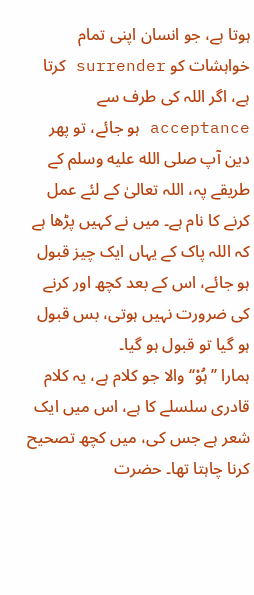ہوتا ہے، جو انسان اپنی تمام خواہشات کو surrender کرتا ہے، اگر اللہ کی طرف سے acceptance ہو جائے، تو پھر دین آپ صلى الله عليه وسلم کے طریقے پہ، اللہ تعالیٰ کے لئے عمل کرنے کا نام ہے۔ میں نے کہیں پڑھا ہے کہ اللہ پاک کے یہاں ایک چیز قبول ہو جائے، اس کے بعد کچھ اور کرنے کی ضرورت نہیں ہوتی، بس قبول ہو گیا تو قبول ہو گیا۔
ہمارا ’’ہُوْ‘‘ والا جو کلام ہے، یہ کلام قادری سلسلے کا ہے، اس میں ایک شعر ہے جس کی، میں کچھ تصحیح کرنا چاہتا تھا۔ حضرت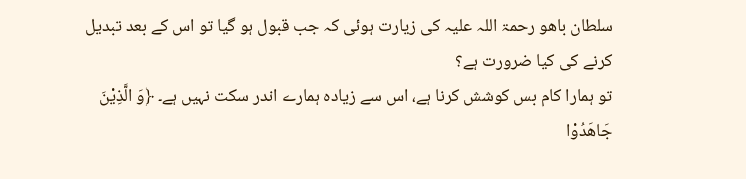سلطان باھو رحمۃ اللہ علیہ کی زیارت ہوئی کہ جب قبول ہو گیا تو اس کے بعد تبدیل کرنے کی کیا ضرورت ہے؟
تو ہمارا کام بس کوشش کرنا ہے، اس سے زیادہ ہمارے اندر سکت نہیں ہے۔ ﴿وَ الَّذِیْنَ جَاهَدُوْا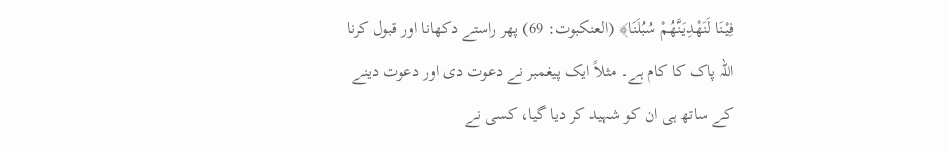فِیْنَا لَنَهْدِیَنَّهُمْ سُبُلَنَا﴾ (العنکبوت: 69) پھر راستے دکھانا اور قبول کرنا اللہ پاک کا کام ہے۔ مثلاً ایک پیغمبر نے دعوت دی اور دعوت دینے کے ساتھ ہی ان کو شہید کر دیا گیا، کسی نے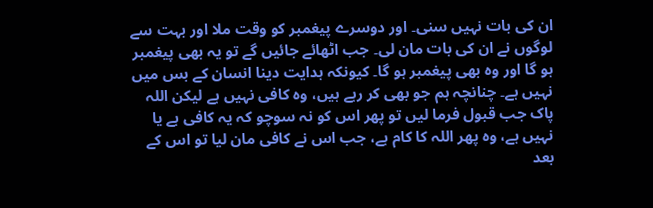ان کی بات نہیں سنی۔ اور دوسرے پیغمبر کو وقت ملا اور بہت سے لوگوں نے ان کی بات مان لی۔ جب اٹھائے جائیں گے تو یہ بھی پیغمبر ہو گا اور وہ بھی پیغمبر ہو گا۔ کیونکہ ہدایت دینا انسان کے بس میں نہیں ہے۔ چنانچہ ہم جو بھی کر رہے ہیں، وہ کافی نہیں ہے لیکن اللہ پاک جب قبول فرما لیں تو پھر اس کو نہ سوچو کہ یہ کافی ہے یا نہیں ہے، وہ پھر اللہ کا کام ہے، جب اس نے کافی مان لیا تو اس کے بعد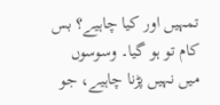تمہیں اور کیا چاہیے؟ بس کام تو ہو گیا۔ وسوسوں میں نہیں پڑنا چاہیے، جو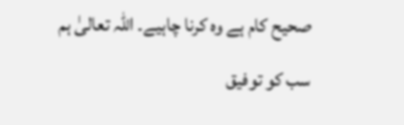صحیح کام ہے وہ کرنا چاہیے۔ اللہ تعالیٰ ہم سب کو توفیق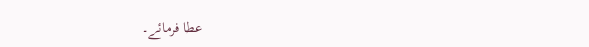عطا فرمائے۔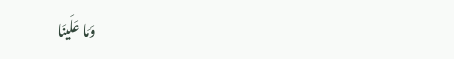وَمَا عَلَینَا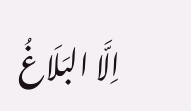اِلَّا البَلَاغُ